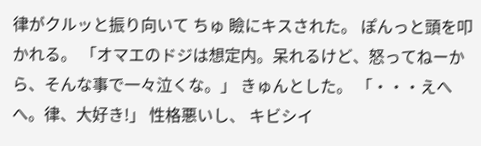律がクルッと振り向いて ちゅ 瞼にキスされた。 ぽんっと頭を叩かれる。 「オマエのドジは想定内。呆れるけど、怒ってねーから、そんな事で一々泣くな。」 きゅんとした。 「・・・えへへ。律、大好き!」 性格悪いし、 キビシイ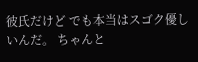彼氏だけど でも本当はスゴク優しいんだ。 ちゃんと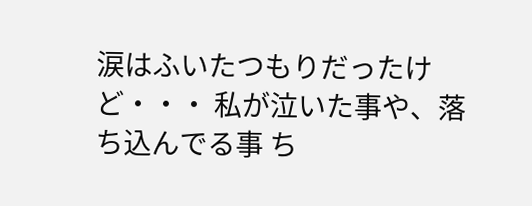涙はふいたつもりだったけど・・・ 私が泣いた事や、落ち込んでる事 ち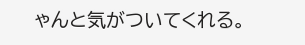ゃんと気がついてくれる。